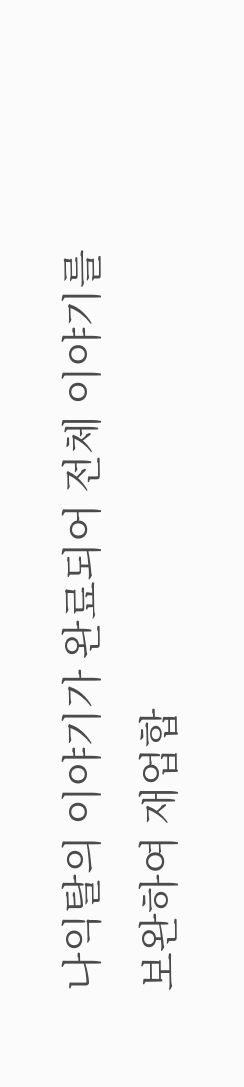나익탈의 이야기가 완료되어 전체 이야기를 보완하여 재업합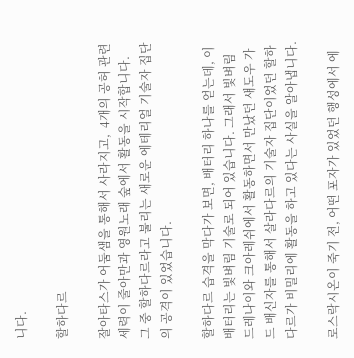니다.

할하다르

잘아타스가 어둠샘을 통해서 사라지고,  4개의 공허 관련 세력이 줄아만과 영원노래 숲에서 활동을 시작합니다.
그 중 할하다르라고 불리는 새로운 에테리얼 기술자 집단의 공격이 있었습니다.

할하다르 습격을 막다가 보면, 배터리 하나를 얻는데, 이 배터리는 빛벼림 기술로 되어 있습니다. 그래서 빛벼림 드레나이와 크아레쉬에서 활동하면서 만났던 섀도우 가드 배신자를 통해서 살라다르의 기술자 집단이었던 할하다르가 비밀리에 활동을 하고 있다는 사실을 알아냅니다.

로스락시온이 죽기 전, 어떤 포자가 있었던 행성에서 에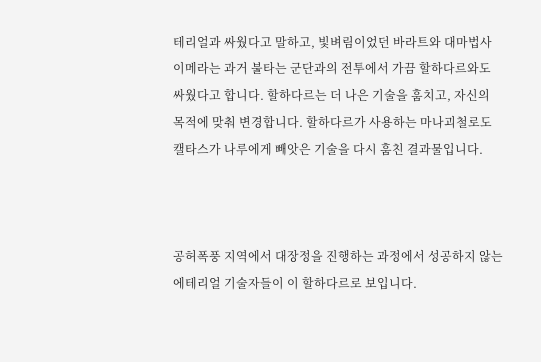테리얼과 싸웠다고 말하고, 빛벼림이었던 바라트와 대마법사 이메라는 과거 불타는 군단과의 전투에서 가끔 할하다르와도 싸웠다고 합니다. 할하다르는 더 나은 기술을 훔치고, 자신의 목적에 맞춰 변경합니다. 할하다르가 사용하는 마나괴철로도 캘타스가 나루에게 빼앗은 기술을 다시 훔친 결과물입니다.



공허폭풍 지역에서 대장정을 진행하는 과정에서 성공하지 않는 에테리얼 기술자들이 이 할하다르로 보입니다.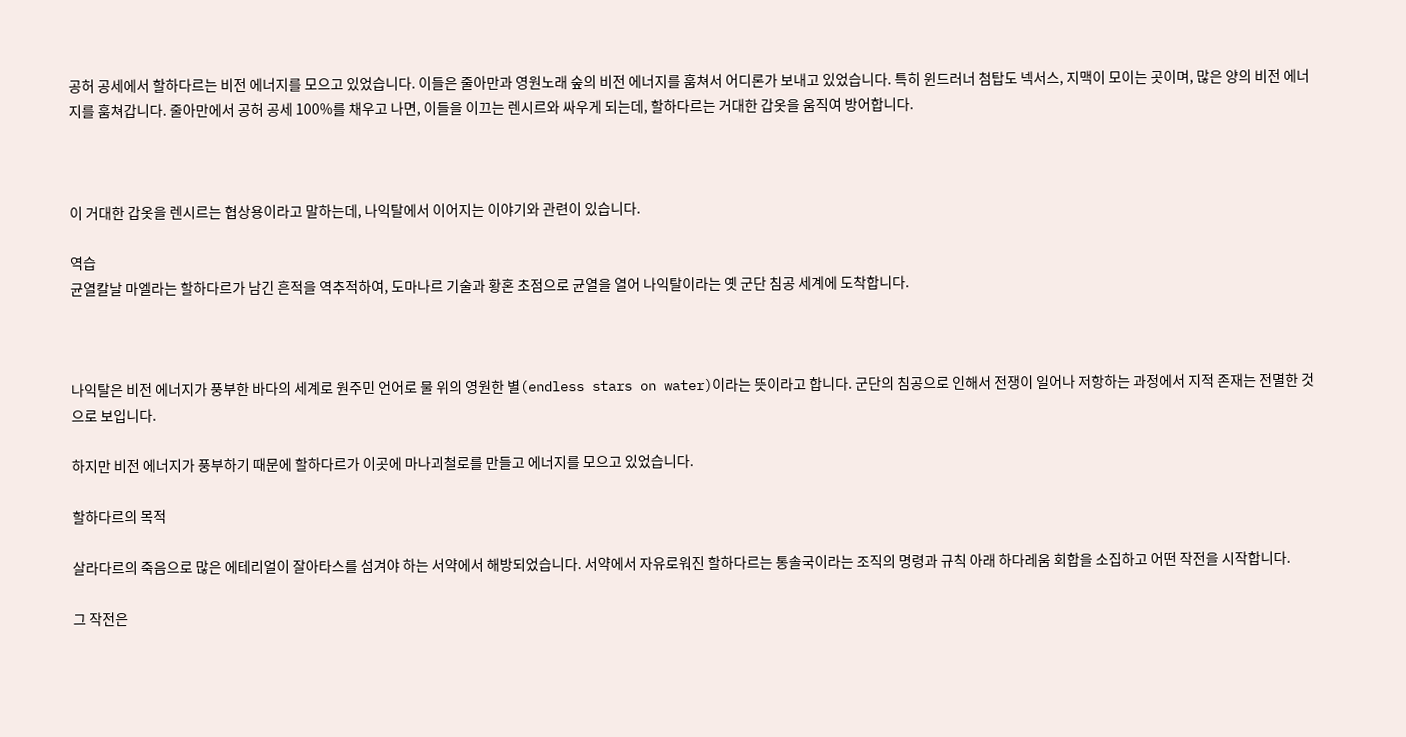공허 공세에서 할하다르는 비전 에너지를 모으고 있었습니다. 이들은 줄아만과 영원노래 숲의 비전 에너지를 훔쳐서 어디론가 보내고 있었습니다. 특히 윈드러너 첨탑도 넥서스, 지맥이 모이는 곳이며, 많은 양의 비전 에너지를 훔쳐갑니다. 줄아만에서 공허 공세 100%를 채우고 나면, 이들을 이끄는 렌시르와 싸우게 되는데, 할하다르는 거대한 갑옷을 움직여 방어합니다.



이 거대한 갑옷을 렌시르는 협상용이라고 말하는데, 나익탈에서 이어지는 이야기와 관련이 있습니다.

역습
균열칼날 마엘라는 할하다르가 남긴 흔적을 역추적하여, 도마나르 기술과 황혼 초점으로 균열을 열어 나익탈이라는 옛 군단 침공 세계에 도착합니다.



나익탈은 비전 에너지가 풍부한 바다의 세계로 원주민 언어로 물 위의 영원한 별(endless stars on water)이라는 뜻이라고 합니다. 군단의 침공으로 인해서 전쟁이 일어나 저항하는 과정에서 지적 존재는 전멸한 것으로 보입니다.

하지만 비전 에너지가 풍부하기 때문에 할하다르가 이곳에 마나괴철로를 만들고 에너지를 모으고 있었습니다.

할하다르의 목적

살라다르의 죽음으로 많은 에테리얼이 잘아타스를 섬겨야 하는 서약에서 해방되었습니다. 서약에서 자유로워진 할하다르는 통솔국이라는 조직의 명령과 규칙 아래 하다레움 회합을 소집하고 어떤 작전을 시작합니다.

그 작전은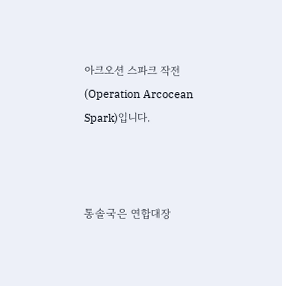아크오션 스파크 작전(Operation Arcocean Spark)입니다.



통솔국은 연합대장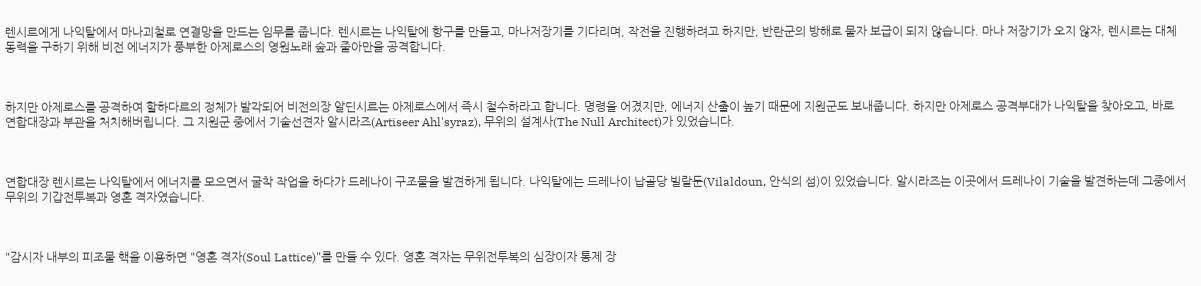렌시르에게 나익탈에서 마나괴철로 연결망을 만드는 임무를 줍니다. 렌시르는 나익탈에 항구를 만들고, 마나저장기를 기다리며, 작전을 진행하려고 하지만, 반란군의 방해로 물자 보급이 되지 않습니다. 마나 저장기가 오지 않자, 렌시르는 대체 동력을 구하기 위해 비전 에너지가 풍부한 아제로스의 영원노래 숲과 줄아만을 공격합니다.



하지만 아제로스를 공격하여 할하다르의 정체가 발각되어 비전의장 알딘시르는 아제로스에서 즉시 철수하라고 합니다. 명령을 어겼지만, 에너지 산출이 높기 때문에 지원군도 보내줍니다. 하지만 아제로스 공격부대가 나익탈을 찾아오고, 바로 연합대장과 부관을 처치해버립니다. 그 지원군 중에서 기술선견자 알시라즈(Artiseer Ahl'syraz), 무위의 설계사(The Null Architect)가 있었습니다.



연합대장 렌시르는 나익탈에서 에너지를 모으면서 굴착 작업을 하다가 드레나이 구조물을 발견하게 됩니다. 나익탈에는 드레나이 납골당 빌랄둔(Vilaldoun, 안식의 섬)이 있었습니다. 알시라즈는 이곳에서 드레나이 기술을 발견하는데 그중에서 무위의 기갑전투복과 영혼 격자였습니다.



"감시자 내부의 피조물 핵을 이용하면 "영혼 격자(Soul Lattice)"를 만들 수 있다. 영혼 격자는 무위전투복의 심장이자 통제 장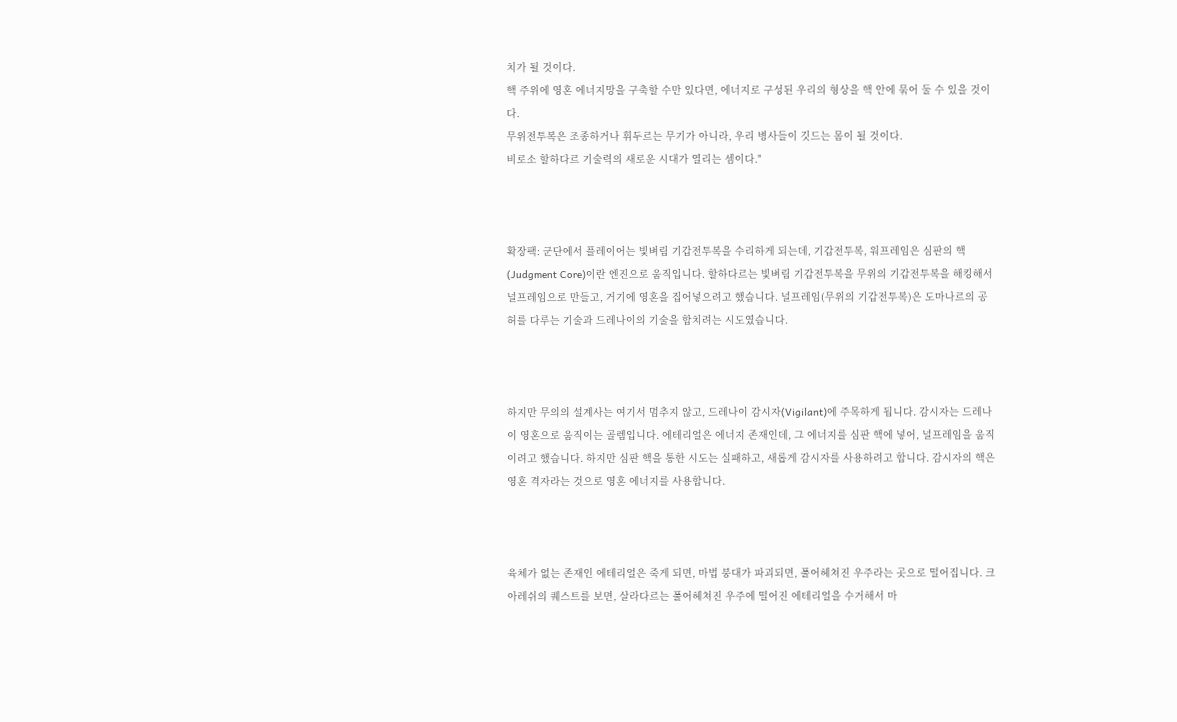치가 될 것이다.
핵 주위에 영혼 에너지망을 구축할 수만 있다면, 에너지로 구성된 우리의 형상을 핵 안에 묶어 둘 수 있을 것이다.
무위전투복은 조종하거나 휘두르는 무기가 아니라, 우리 병사들이 깃드는 몸이 될 것이다.
비로소 할하다르 기술력의 새로운 시대가 열리는 셈이다."



확장팩: 군단에서 플레이어는 빛벼림 기갑전투복을 수리하게 되는데, 기갑전투복, 워프레임은 심판의 핵(Judgment Core)이란 엔진으로 움직입니다. 할하다르는 빛벼림 기갑전투복을 무위의 기갑전투복을 해킹해서 널프레임으로 만들고, 거기에 영혼을 집어넣으려고 했습니다. 널프레임(무위의 기갑전투복)은 도마나르의 공허를 다루는 기술과 드레나이의 기술을 합치려는 시도였습니다.



하지만 무의의 설계사는 여기서 멈추지 않고, 드레나이 감시자(Vigilant)에 주목하게 됩니다. 감시자는 드레나이 영혼으로 움직이는 골렘입니다. 에테리얼은 에너지 존재인데, 그 에너지를 심판 핵에 넣어, 널프레임을 움직이려고 했습니다. 하지만 심판 핵을 통한 시도는 실패하고, 새롭게 감시자를 사용하려고 합니다. 감시자의 핵은 영혼 격자라는 것으로 영혼 에너지를 사용합니다.



육체가 없는 존재인 에테리얼은 죽게 되면, 마법 붕대가 파괴되면, 풀어헤쳐진 우주라는 곳으로 떨어집니다. 크아레쉬의 퀘스트를 보면, 살라다르는 풀어헤쳐진 우주에 떨어진 에테리얼을 수거해서 마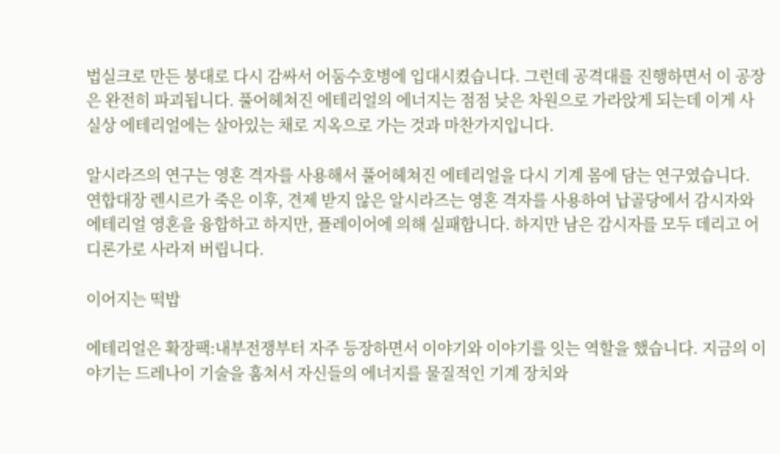법실크로 만든 붕대로 다시 감싸서 어둠수호병에 입대시켰습니다. 그런데 공격대를 진행하면서 이 공장은 완전히 파괴됩니다. 풀어헤쳐진 에테리얼의 에너지는 점점 낮은 차원으로 가라앉게 되는데 이게 사실상 에테리얼에는 살아있는 채로 지옥으로 가는 것과 마찬가지입니다.

알시라즈의 연구는 영혼 격자를 사용해서 풀어헤쳐진 에테리얼을 다시 기계 몸에 담는 연구였습니다. 연합대장 렌시르가 죽은 이후, 견제 받지 않은 알시라즈는 영혼 격자를 사용하여 납골당에서 감시자와 에테리얼 영혼을 융합하고 하지만, 플레이어에 의해 실패합니다. 하지만 남은 감시자를 모두 데리고 어디론가로 사라져 버립니다.

이어지는 떡밥

에테리얼은 확장팩:내부전쟁부터 자주 등장하면서 이야기와 이야기를 잇는 역할을 했습니다. 지금의 이야기는 드레나이 기술을 훔쳐서 자신들의 에너지를 물질적인 기계 장치와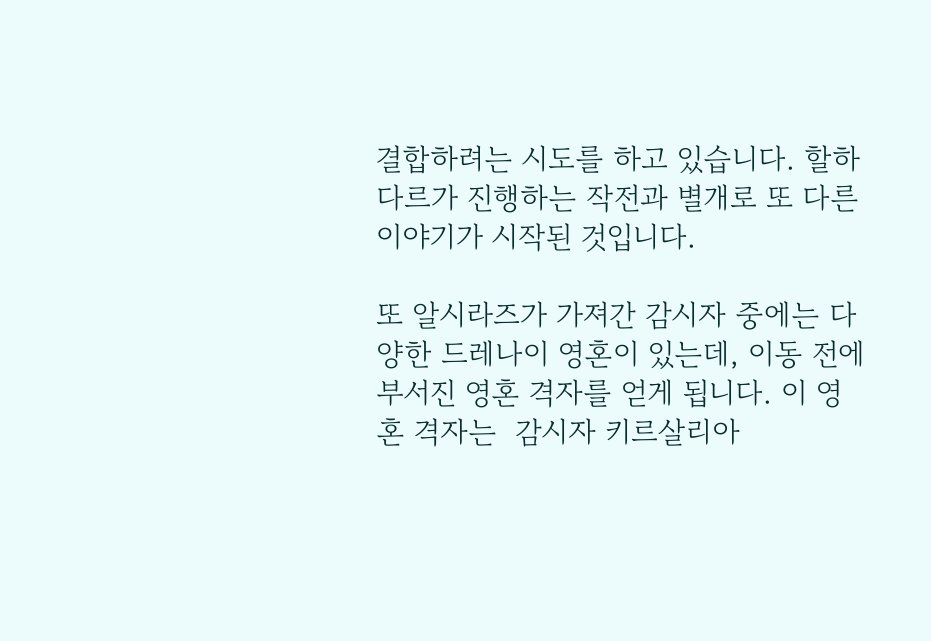결합하려는 시도를 하고 있습니다. 할하다르가 진행하는 작전과 별개로 또 다른 이야기가 시작된 것입니다.

또 알시라즈가 가져간 감시자 중에는 다양한 드레나이 영혼이 있는데, 이동 전에 부서진 영혼 격자를 얻게 됩니다. 이 영혼 격자는  감시자 키르살리아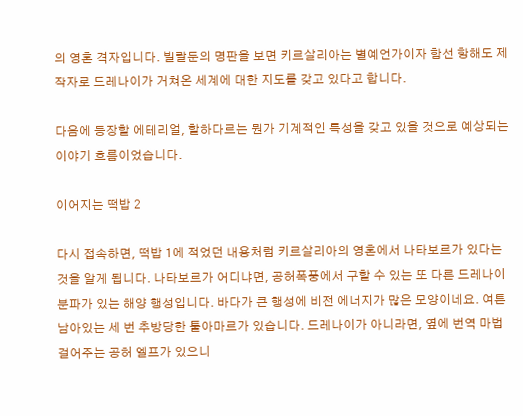의 영혼 격자입니다. 빌랄둔의 명판을 보면 키르살리아는 별예언가이자 함선 항해도 제작자로 드레나이가 거쳐온 세계에 대한 지도를 갖고 있다고 합니다.

다음에 등장할 에테리얼, 할하다르는 뭔가 기계적인 특성을 갖고 있을 것으로 예상되는 이야기 흐름이었습니다.

이어지는 떡밥 2

다시 접속하면, 떡밥 1에 적었던 내용처럼 키르살리아의 영혼에서 나타보르가 있다는 것을 알게 됩니다. 나타보르가 어디냐면, 공허폭풍에서 구할 수 있는 또 다른 드레나이 분파가 있는 해양 행성입니다. 바다가 큰 행성에 비전 에너지가 많은 모양이네요. 여튼 남아있는 세 번 추방당한 툴아마르가 있습니다. 드레나이가 아니라면, 옆에 번역 마법 걸어주는 공허 엘프가 있으니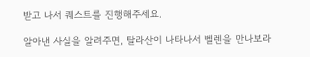받고 나서 퀘스트를 진행해주세요.

알아낸 사실을 알려주면, 탈라산이 나타나서 벨렌을 만나보라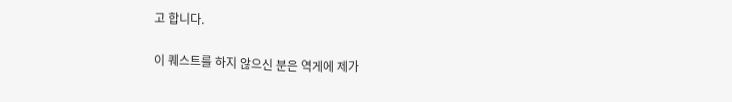고 합니다.

이 퀘스트를 하지 않으신 분은 역게에 제가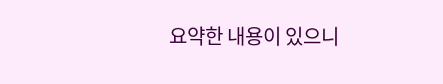요약한 내용이 있으니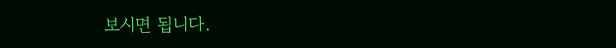보시면 됩니다.